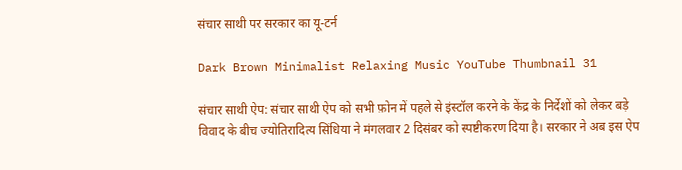संचार साथी पर सरकार का यू-टर्न

Dark Brown Minimalist Relaxing Music YouTube Thumbnail 31

संचार साथी ऐप: संचार साथी ऐप को सभी फ़ोन में पहले से इंस्टॉल करने के केंद्र के निर्देशों को लेकर बड़े विवाद के बीच ज्योतिरादित्य सिंधिया ने मंगलवार 2 दिसंबर को स्पष्टीकरण दिया है। सरकार ने अब इस ऐप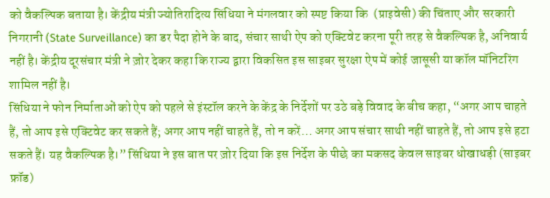को वैकल्पिक बताया है। केंद्रीय मंत्री ज्योतिरादित्य सिंधिया ने मंगलवार को स्पष्ट किया कि  (प्राइवेसी) की चिंताए और सरकारी निगरानी (State Surveillance) का डर पैदा होने के बाद, संचार साथी ऐप को एक्टिवेट करना पूरी तरह से वैकल्पिक है, अनिवार्य नहीं है। केंद्रीय दूरसंचार मंत्री ने ज़ोर देकर कहा कि राज्य द्वारा विकसित इस साइबर सुरक्षा ऐप में कोई जासूसी या कॉल मॉनिटरिंग शामिल नहीं है।
सिंधिया ने फोन निर्माताओं को ऐप को पहले से इंस्टॉल करने के केंद्र के निर्देशों पर उठे बड़े विवाद के बीच कहा, “अगर आप चाहते हैं, तो आप इसे एक्टिवेट कर सकते हैं; अगर आप नहीं चाहते हैं, तो न करें… अगर आप संचार साथी नहीं चाहते हैं, तो आप इसे हटा सकते हैं। यह वैकल्पिक है।” सिंधिया ने इस बात पर ज़ोर दिया कि इस निर्देश के पीछे का मकसद केवल साइबर धोखाधड़ी (साइबर फ्रॉड)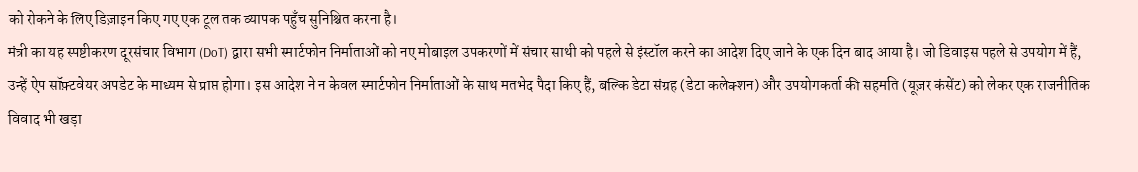को रोकने के लिए डिज़ाइन किए गए एक टूल तक व्यापक पहुँच सुनिश्चित करना है।
मंत्री का यह स्पष्टीकरण दूरसंचार विभाग (DoT) द्वारा सभी स्मार्टफोन निर्माताओं को नए मोबाइल उपकरणों में संचार साथी को पहले से इंस्टॉल करने का आदेश दिए जाने के एक दिन बाद आया है। जो डिवाइस पहले से उपयोग में हैं, उन्हें ऐप सॉफ़्टवेयर अपडेट के माध्यम से प्राप्त होगा। इस आदेश ने न केवल स्मार्टफोन निर्माताओं के साथ मतभेद पैदा किए हैं, बल्कि डेटा संग्रह (डेटा कलेक्शन) और उपयोगकर्ता की सहमति (यूज़र कंसेंट) को लेकर एक राजनीतिक विवाद भी खड़ा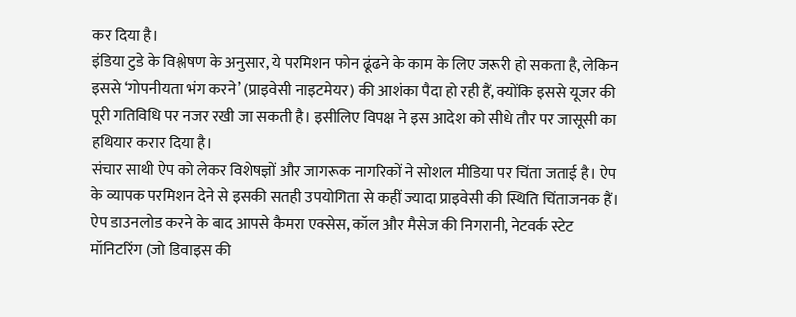कर दिया है।
इंडिया टुडे के विश्लेषण के अनुसार, ये परमिशन फोन ढूंढने के काम के लिए जरूरी हो सकता है, लेकिन इससे ‘गोपनीयता भंग करने’ (प्राइवेसी नाइटमेयर) की आशंका पैदा हो रही हैं, क्योंकि इससे यूजर की पूरी गतिविधि पर नजर रखी जा सकती है। इसीलिए विपक्ष ने इस आदेश को सीधे तौर पर जासूसी का हथियार करार दिया है।
संचार साथी ऐप को लेकर विशेषज्ञों और जागरूक नागरिकों ने सोशल मीडिया पर चिंता जताई है। ऐप के व्यापक परमिशन देने से इसकी सतही उपयोगिता से कहीं ज्यादा प्राइवेसी की स्थिति चिंताजनक हैं। ऐप डाउनलोड करने के बाद आपसे कैमरा एक्सेस, कॉल और मैसेज की निगरानी, नेटवर्क स्टेट मॉनिटरिंग (जो डिवाइस की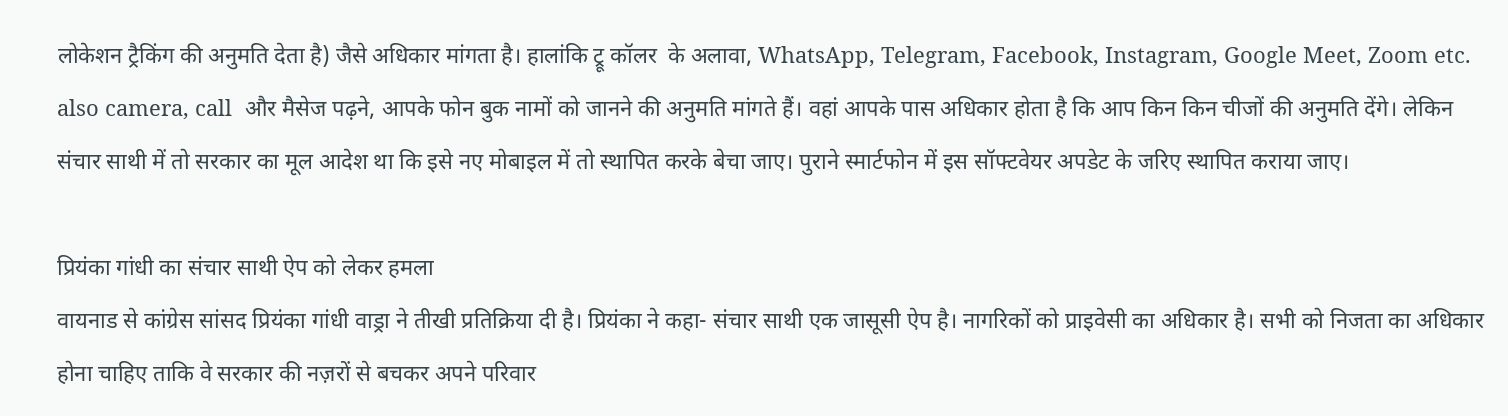लोकेशन ट्रैकिंग की अनुमति देता है) जैसे अधिकार मांगता है। हालांकि ट्रू कॉलर  के अलावा, WhatsApp, Telegram, Facebook, Instagram, Google Meet, Zoom etc. also camera, call  और मैसेज पढ़ने, आपके फोन बुक नामों को जानने की अनुमति मांगते हैं। वहां आपके पास अधिकार होता है कि आप किन किन चीजों की अनुमति देंगे। लेकिन संचार साथी में तो सरकार का मूल आदेश था कि इसे नए मोबाइल में तो स्थापित करके बेचा जाए। पुराने स्मार्टफोन में इस सॉफ्टवेयर अपडेट के जरिए स्थापित कराया जाए।

प्रियंका गांधी का संचार साथी ऐप को लेकर हमला
वायनाड से कांग्रेस सांसद प्रियंका गांधी वाड्रा ने तीखी प्रतिक्रिया दी है। प्रियंका ने कहा- संचार साथी एक जासूसी ऐप है। नागरिकों को प्राइवेसी का अधिकार है। सभी को निजता का अधिकार होना चाहिए ताकि वे सरकार की नज़रों से बचकर अपने परिवार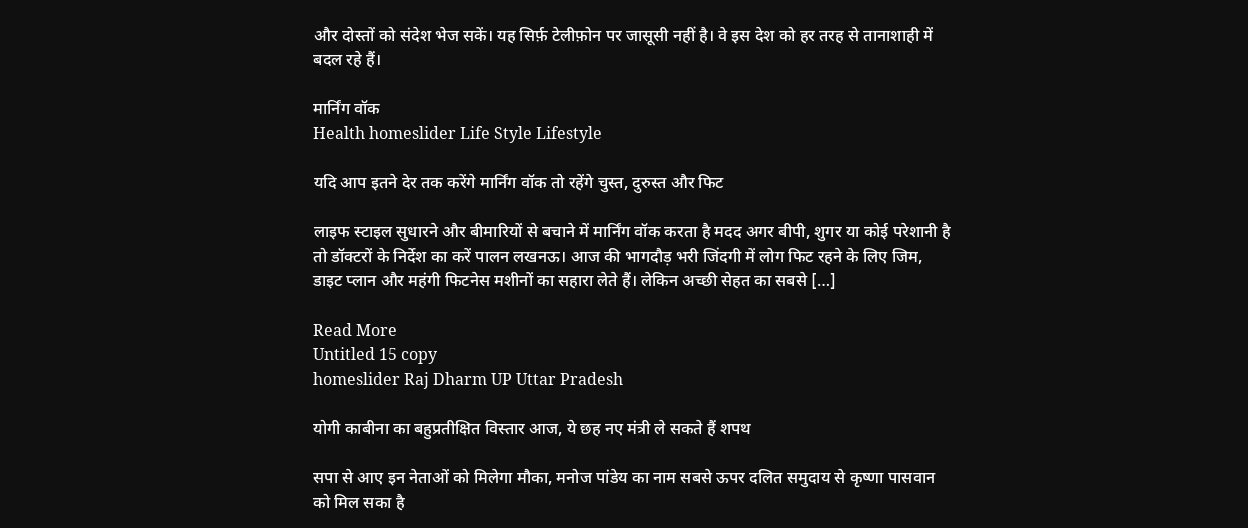और दोस्तों को संदेश भेज सकें। यह सिर्फ़ टेलीफ़ोन पर जासूसी नहीं है। वे इस देश को हर तरह से तानाशाही में बदल रहे हैं।

मार्निंग वॉक
Health homeslider Life Style Lifestyle

यदि आप इतने देर तक करेंगे मार्निंग वॉक तो रहेंगे चुस्त, दुरुस्त और फिट

लाइफ स्टाइल सुधारने और बीमारियों से बचाने में मार्निंग वॉक करता है मदद अगर बीपी, शुगर या कोई परेशानी है तो डॉक्टरों के निर्देश का करें पालन लखनऊ। आज की भागदौड़ भरी जिंदगी में लोग फिट रहने के लिए जिम, डाइट प्लान और महंगी फिटनेस मशीनों का सहारा लेते हैं। लेकिन अच्छी सेहत का सबसे […]

Read More
Untitled 15 copy
homeslider Raj Dharm UP Uttar Pradesh

योगी काबीना का बहुप्रतीक्षित विस्तार आज, ये छह नए मंत्री ले सकते हैं शपथ

सपा से आए इन नेताओं को मिलेगा मौका, मनोज पांडेय का नाम सबसे ऊपर दलित समुदाय से कृष्णा पासवान को मिल सका है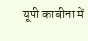यूपी काबीना में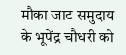मौका जाट समुदाय के भूपेंद्र चौधरी को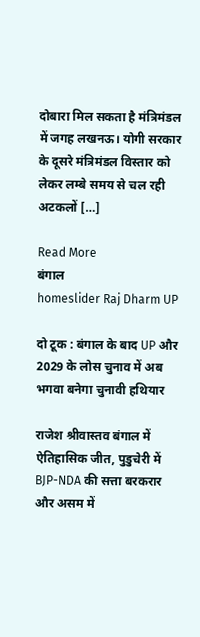दोबारा मिल सकता है मंत्रिमंडल में जगह लखनऊ। योगी सरकार के दूसरे मंत्रिमंडल विस्तार को लेकर लम्बे समय से चल रही अटकलों […]

Read More
बंगाल
homeslider Raj Dharm UP

दो टूक : बंगाल के बाद UP और 2029 के लोस चुनाव में अब भगवा बनेगा चुनावी हथियार

राजेश श्रीवास्तव बंगाल में ऐतिहासिक जीत, पुडुचेरी में BJP-NDA की सत्ता बरकरार और असम में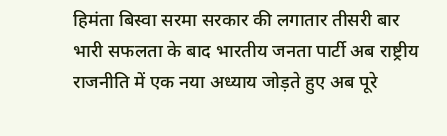हिमंता बिस्वा सरमा सरकार की लगातार तीसरी बार भारी सफलता के बाद भारतीय जनता पार्टी अब राष्ट्रीय राजनीति में एक नया अध्याय जोड़ते हुए अब पूरे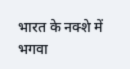भारत के नक्शे में भगवा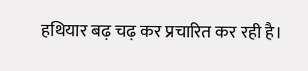हथियार बढ़ चढ़ कर प्रचारित कर रही है।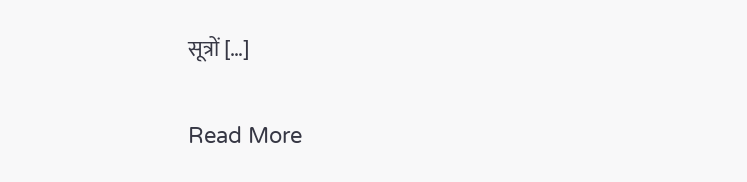सूत्रों […]

Read More